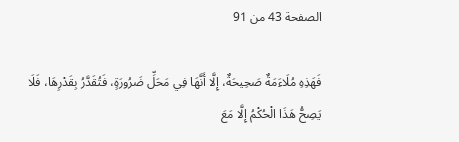الصفحة 43 من 91

فَهَذِهِ مُلَاءَمَةٌ صَحِيحَةٌ، إِلَّا أَنَّهَا فِي مَحَلِّ ضَرُورَةٍ، فَتُقَدَّرُ بِقَدْرِهَا، فَلَا يَصِحُّ هَذَا الْحُكْمُ إِلَّا مَعَ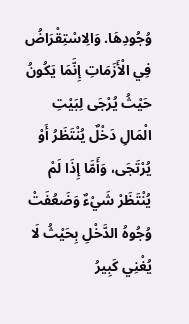وُجُودِهَا. وَالِاسْتِقْرَاضُ فِي الْأَزَمَاتِ إِنَّمَا يَكُونُ حَيْثُ يُرْجَى لِبَيْتِ الْمَالِ دَخْلٌ يُنْتَظَرُ أَوْ يُرْتَجَى، وَأَمَّا إِذَا لَمْ يُنْتَظَرْ شَيْءٌ وَضَعُفَتْ وُجُوهُ الدَّخْلِ بِحَيْثُ لَا يُغْنِي كَبِيرُ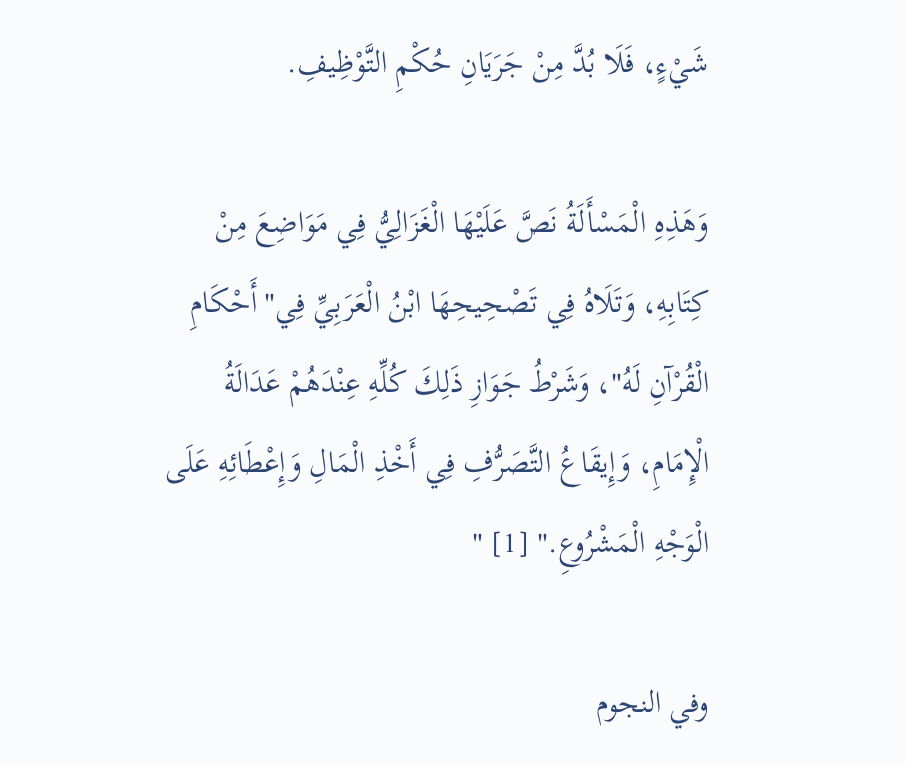شَيْءٍ، فَلَا بُدَّ مِنْ جَرَيَانِ حُكْمِ التَّوْظِيفِ.

وَهَذِهِ الْمَسْأَلَةُ نَصَّ عَلَيْهَا الْغَزَالِيُّ فِي مَوَاضِعَ مِنْ كِتَابِهِ، وَتَلَاهُ فِي تَصْحِيحِهَا ابْنُ الْعَرَبِيِّ فِي"أَحْكَامِ الْقُرْآنِ لَهُ"، وَشَرْطُ جَوَازِ ذَلِكَ كُلِّهِ عِنْدَهُمْ عَدَالَةُ الْإِمَامِ، وَإِيقَاعُ التَّصَرُّفِ فِي أَخْذِ الْمَالِ وَإِعْطَائِهِ عَلَى الْوَجْهِ الْمَشْرُوعِ." [1] "

وفي النجوم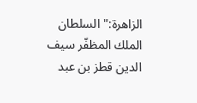الزاهرة:"السلطان الملك المظفّر سيف الدين قطز بن عبد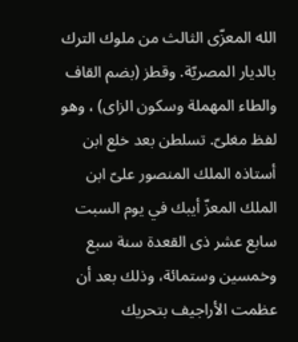الله المعزّى الثالث من ملوك الترك بالديار المصريّة. وقطز (بضم القاف والطاء المهملة وسكون الزاى) ، وهو لفظ مغلىّ. تسلطن بعد خلع ابن أستاذه الملك المنصور علىّ ابن الملك المعزّ أيبك في يوم السبت سابع عشر ذى القعدة سنة سبع وخمسين وستمائة، وذلك بعد أن عظمت الأراجيف بتحريك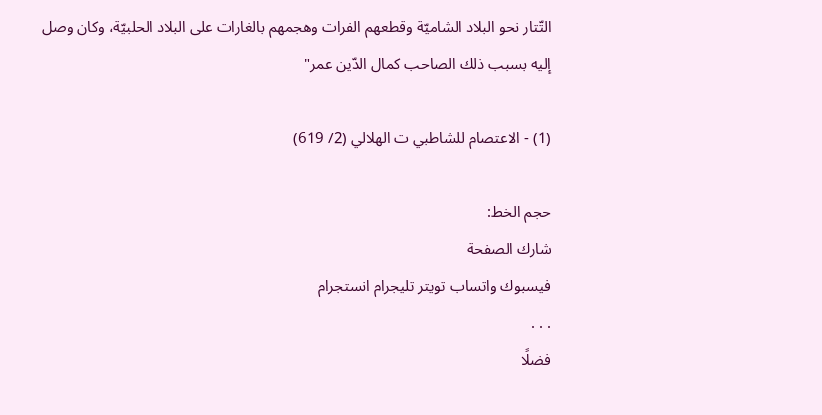التّتار نحو البلاد الشاميّة وقطعهم الفرات وهجمهم بالغارات على البلاد الحلبيّة، وكان وصل إليه بسبب ذلك الصاحب كمال الدّين عمر"

(1) - الاعتصام للشاطبي ت الهلالي (2/ 619)

حجم الخط:
شارك الصفحة
فيسبوك واتساب تويتر تليجرام انستجرام
. . .
فضلًا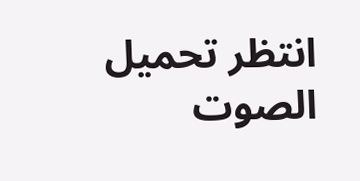انتظر تحميل الصوت